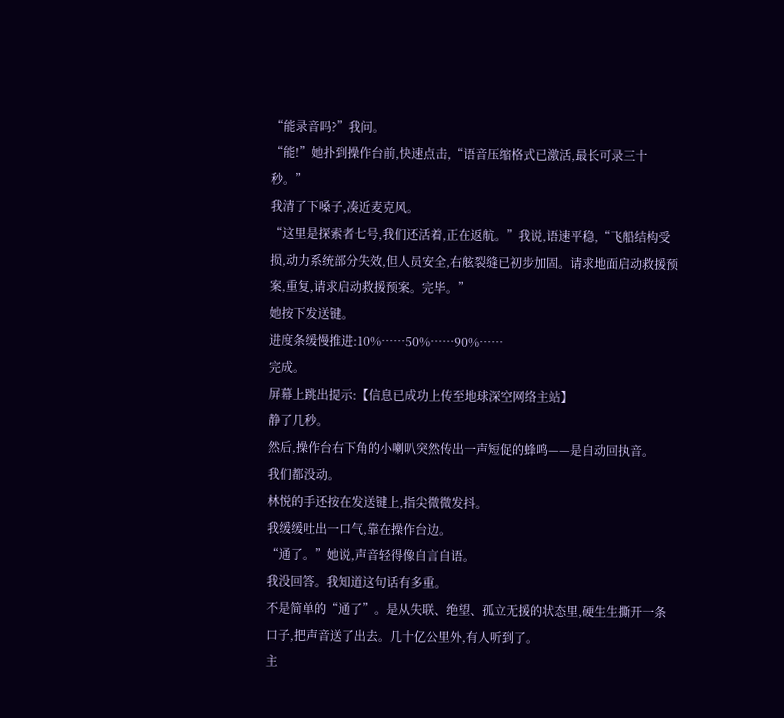“能录音吗?”我问。
“能!”她扑到操作台前,快速点击,“语音压缩格式已激活,最长可录三十秒。”
我清了下嗓子,凑近麦克风。
“这里是探索者七号,我们还活着,正在返航。”我说,语速平稳,“飞船结构受损,动力系统部分失效,但人员安全,右舷裂缝已初步加固。请求地面启动救援预案,重复,请求启动救援预案。完毕。”
她按下发送键。
进度条缓慢推进:10%……50%……90%……
完成。
屏幕上跳出提示:【信息已成功上传至地球深空网络主站】
静了几秒。
然后,操作台右下角的小喇叭突然传出一声短促的蜂鸣——是自动回执音。
我们都没动。
林悦的手还按在发送键上,指尖微微发抖。
我缓缓吐出一口气,靠在操作台边。
“通了。”她说,声音轻得像自言自语。
我没回答。我知道这句话有多重。
不是简单的“通了”。是从失联、绝望、孤立无援的状态里,硬生生撕开一条口子,把声音送了出去。几十亿公里外,有人听到了。
主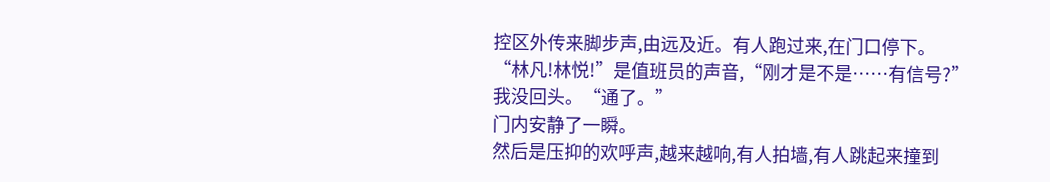控区外传来脚步声,由远及近。有人跑过来,在门口停下。
“林凡!林悦!”是值班员的声音,“刚才是不是……有信号?”
我没回头。“通了。”
门内安静了一瞬。
然后是压抑的欢呼声,越来越响,有人拍墙,有人跳起来撞到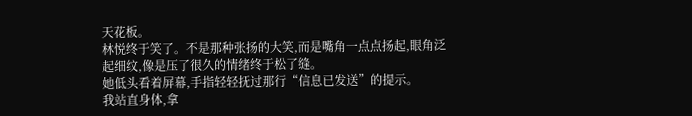天花板。
林悦终于笑了。不是那种张扬的大笑,而是嘴角一点点扬起,眼角泛起细纹,像是压了很久的情绪终于松了缝。
她低头看着屏幕,手指轻轻抚过那行“信息已发送”的提示。
我站直身体,拿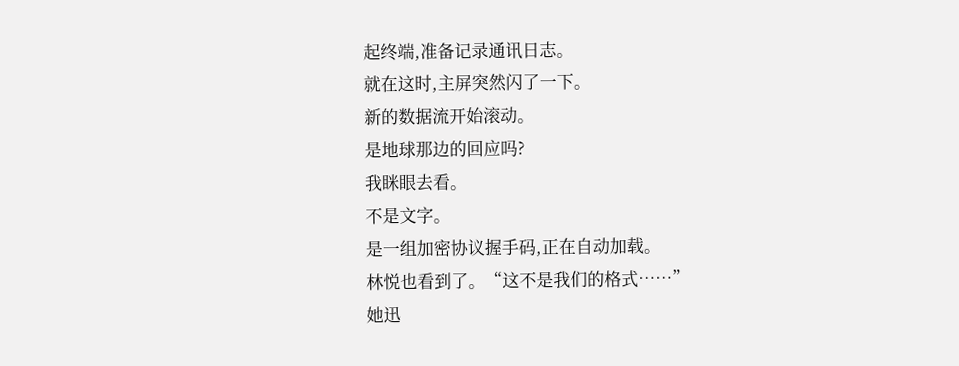起终端,准备记录通讯日志。
就在这时,主屏突然闪了一下。
新的数据流开始滚动。
是地球那边的回应吗?
我眯眼去看。
不是文字。
是一组加密协议握手码,正在自动加载。
林悦也看到了。“这不是我们的格式……”
她迅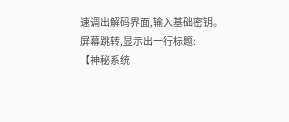速调出解码界面,输入基础密钥。
屏幕跳转,显示出一行标题:
【神秘系统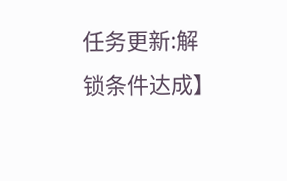任务更新:解锁条件达成】